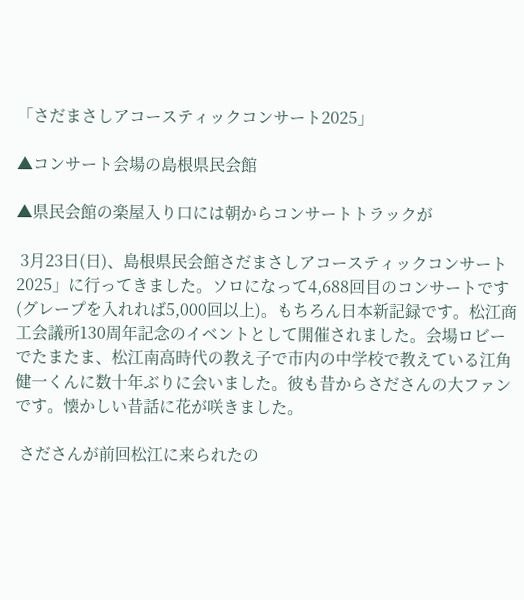「さだまさしアコースティックコンサート2025」

▲コンサート会場の島根県民会館

▲県民会館の楽屋入り口には朝からコンサートトラックが

 3月23日(日)、島根県民会館さだまさしアコースティックコンサート2025」に行ってきました。ソロになって4,688回目のコンサートです(グレープを入れれば5,000回以上)。もちろん日本新記録です。松江商工会議所130周年記念のイベントとして開催されました。会場ロビーでたまたま、松江南高時代の教え子で市内の中学校で教えている江角健一くんに数十年ぶりに会いました。彼も昔からさださんの大ファンです。懐かしい昔話に花が咲きました。

 さださんが前回松江に来られたの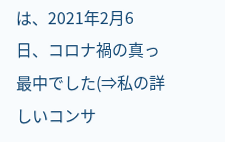は、2021年2月6日、コロナ禍の真っ最中でした(⇒私の詳しいコンサ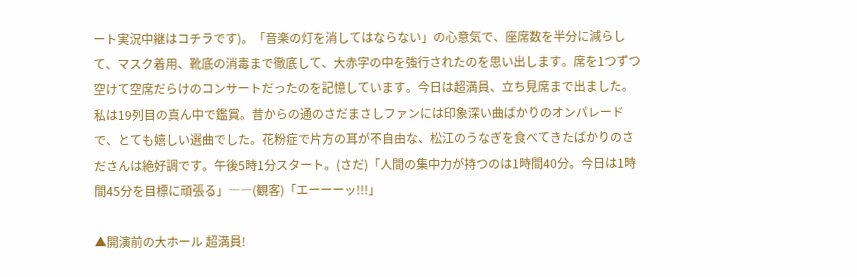ート実況中継はコチラです)。「音楽の灯を消してはならない」の心意気で、座席数を半分に減らして、マスク着用、靴底の消毒まで徹底して、大赤字の中を強行されたのを思い出します。席を1つずつ空けて空席だらけのコンサートだったのを記憶しています。今日は超満員、立ち見席まで出ました。私は19列目の真ん中で鑑賞。昔からの通のさだまさしファンには印象深い曲ばかりのオンパレードで、とても嬉しい選曲でした。花粉症で片方の耳が不自由な、松江のうなぎを食べてきたばかりのさださんは絶好調です。午後5時1分スタート。(さだ)「人間の集中力が持つのは1時間40分。今日は1時間45分を目標に頑張る」――(観客)「エーーーッ!!!」

▲開演前の大ホール 超満員!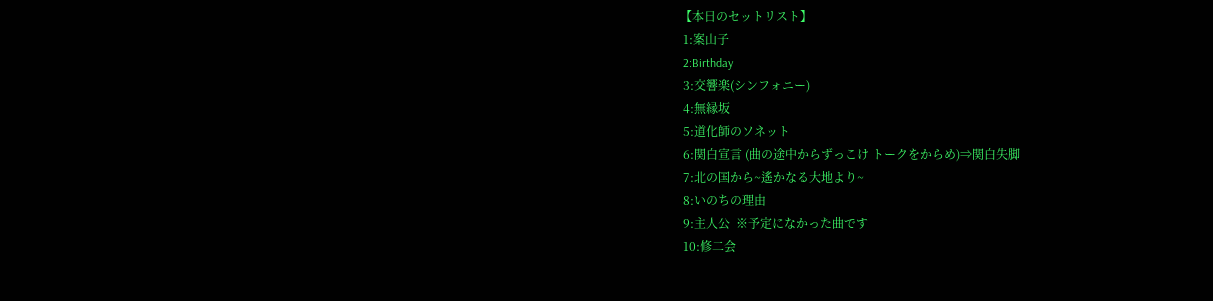【本日のセットリスト】
 1:案山子
 2:Birthday
 3:交響楽(シンフォニー)
 4:無縁坂
 5:道化師のソネット
 6:関白宣言 (曲の途中からずっこけ トークをからめ)⇒関白失脚
 7:北の国から~遙かなる大地より~
 8:いのちの理由
 9:主人公  ※予定になかった曲です
 10:修二会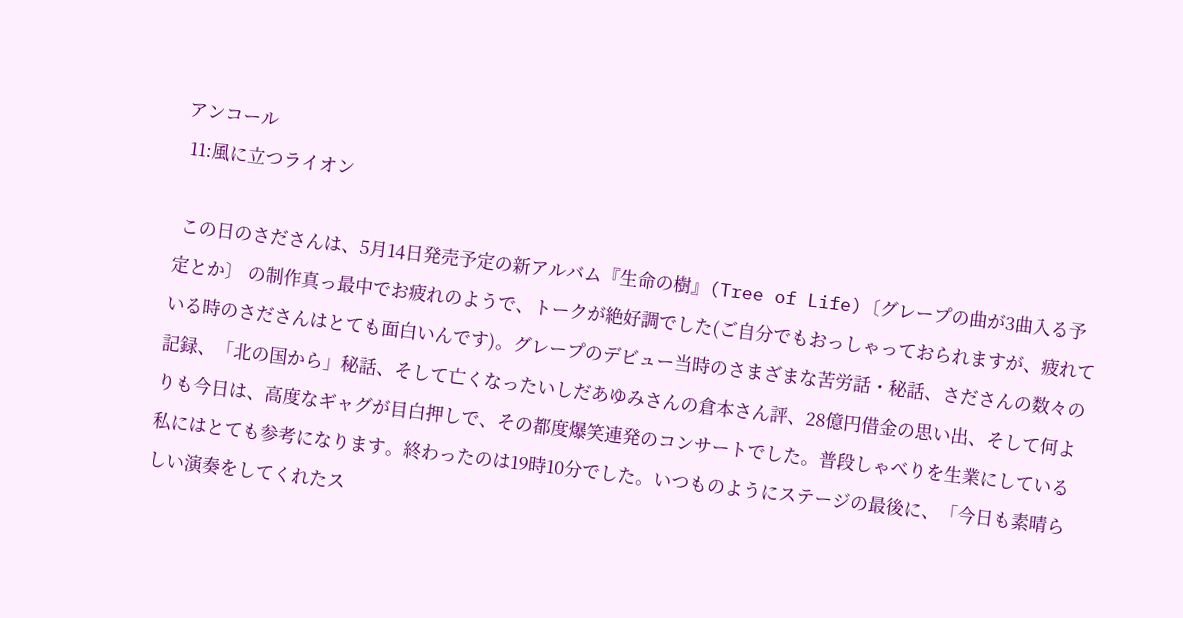アンコール
 11:風に立つライオン

 この日のさださんは、5月14日発売予定の新アルバム『生命の樹』(Tree of Life)〔グレープの曲が3曲入る予定とか〕 の制作真っ最中でお疲れのようで、トークが絶好調でした(ご自分でもおっしゃっておられますが、疲れている時のさださんはとても面白いんです)。グレープのデビュー当時のさまざまな苦労話・秘話、さださんの数々の記録、「北の国から」秘話、そして亡くなったいしだあゆみさんの倉本さん評、28億円借金の思い出、そして何よりも今日は、高度なギャグが目白押しで、その都度爆笑連発のコンサートでした。普段しゃべりを生業にしている私にはとても参考になります。終わったのは19時10分でした。いつものようにステージの最後に、「今日も素晴らしい演奏をしてくれたス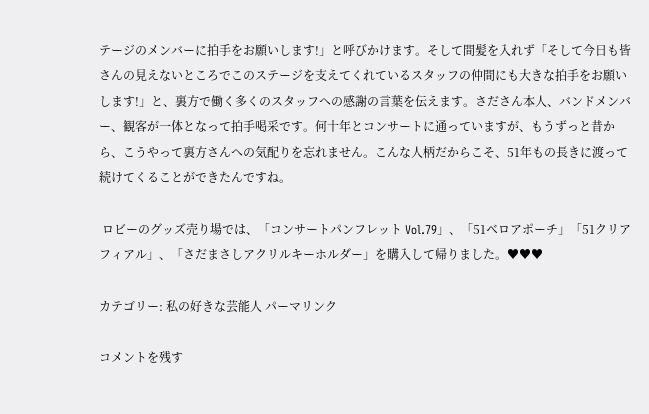テージのメンバーに拍手をお願いします!」と呼びかけます。そして間髪を入れず「そして今日も皆さんの見えないところでこのステージを支えてくれているスタッフの仲間にも大きな拍手をお願いします!」と、裏方で働く多くのスタッフへの感謝の言葉を伝えます。さださん本人、バンドメンバー、観客が一体となって拍手喝采です。何十年とコンサートに通っていますが、もうずっと昔から、こうやって裏方さんへの気配りを忘れません。こんな人柄だからこそ、51年もの長きに渡って続けてくることができたんですね。

 ロビーのグッズ売り場では、「コンサートパンフレット Vol.79」、「51ベロアポーチ」「51クリアフィアル」、「さだまさしアクリルキーホルダー」を購入して帰りました。♥♥♥

カテゴリー: 私の好きな芸能人 パーマリンク

コメントを残す